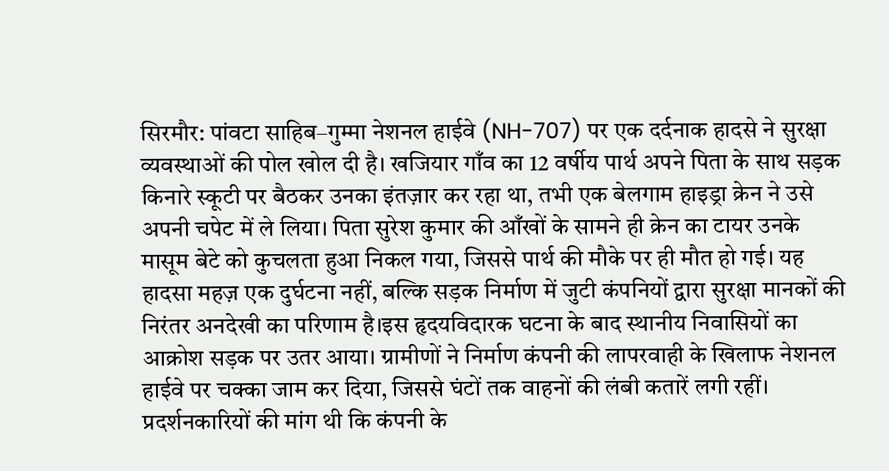सिरमौर: पांवटा साहिब–गुम्मा नेशनल हाईवे (NH-707) पर एक दर्दनाक हादसे ने सुरक्षा व्यवस्थाओं की पोल खोल दी है। खजियार गाँव का 12 वर्षीय पार्थ अपने पिता के साथ सड़क किनारे स्कूटी पर बैठकर उनका इंतज़ार कर रहा था, तभी एक बेलगाम हाइड्रा क्रेन ने उसे अपनी चपेट में ले लिया। पिता सुरेश कुमार की आँखों के सामने ही क्रेन का टायर उनके मासूम बेटे को कुचलता हुआ निकल गया, जिससे पार्थ की मौके पर ही मौत हो गई। यह हादसा महज़ एक दुर्घटना नहीं, बल्कि सड़क निर्माण में जुटी कंपनियों द्वारा सुरक्षा मानकों की निरंतर अनदेखी का परिणाम है।इस हृदयविदारक घटना के बाद स्थानीय निवासियों का आक्रोश सड़क पर उतर आया। ग्रामीणों ने निर्माण कंपनी की लापरवाही के खिलाफ नेशनल हाईवे पर चक्का जाम कर दिया, जिससे घंटों तक वाहनों की लंबी कतारें लगी रहीं। प्रदर्शनकारियों की मांग थी कि कंपनी के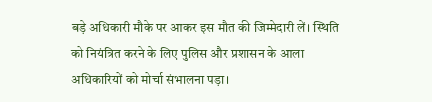बड़े अधिकारी मौके पर आकर इस मौत की जिम्मेदारी लें। स्थिति को नियंत्रित करने के लिए पुलिस और प्रशासन के आला अधिकारियों को मोर्चा संभालना पड़ा।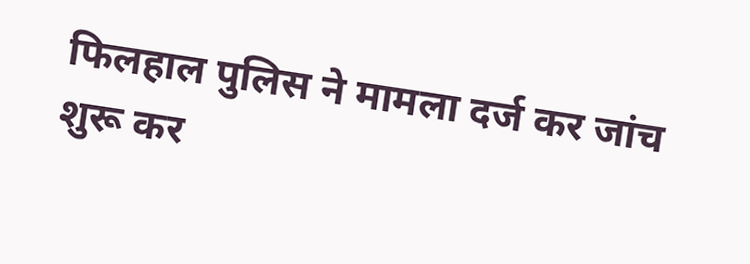फिलहाल पुलिस ने मामला दर्ज कर जांच शुरू कर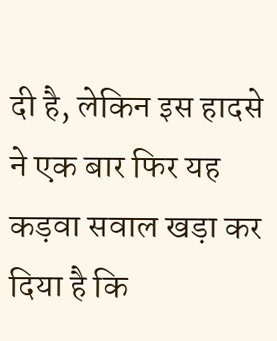दी है, लेकिन इस हादसे ने एक बार फिर यह कड़वा सवाल खड़ा कर दिया है कि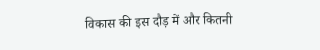विकास की इस दौड़ में और कितनी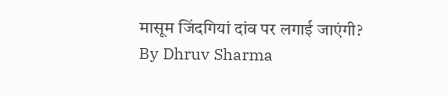मासूम जिंदगियां दांव पर लगाई जाएंगी?
By Dhruv Sharma